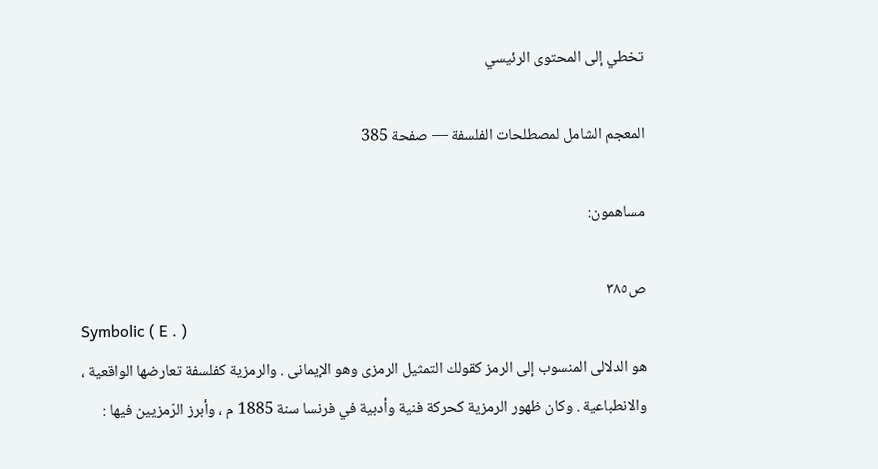تخطي إلى المحتوى الرئيسي

المعجم الشامل لمصطلحات الفلسفة — صفحة 385

مساهمون:

ص٣٨٥
Symbolic ( E . )
هو الدلالى المنسوب إلى الرمز كقولك التمثيل الرمزى وهو الإيمانى . والرمزية كفلسفة تعارضها الواقعية ، والانطباعية . وكان ظهور الرمزية كحركة فنية وأدبية في فرنسا سنة 1885 م ، وأبرز الرّمزيين فيها :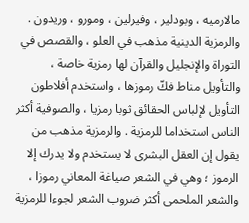مالارميه ، وبودلير ، وفيرلين ، ومورو ، وريدون . والرمزية الدينية مذهب في العلو ، والقصص في التوراة والإنجليل والقرآن لها رمزية خاصة ، والتأويل مناط فكّ رموزها ، واستخدم أفلاطون التأويل لإلباس الحقائق ثوبا رمزيا ، والصوفية أكثر الناس استخداما للرمزية . والرمزية مذهب من يقول إن العقل البشرى لا يستخدم ولا يدرك إلا الرموز ؛ وهي في الشعر صياغة المعاني رموزا ، والشعر الملحمى أكثر ضروب الشعر لجوءا للرمزية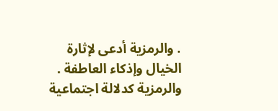. والرمزية أدعى لإثارة الخيال وإذكاء العاطفة . والرمزية كدلالة اجتماعية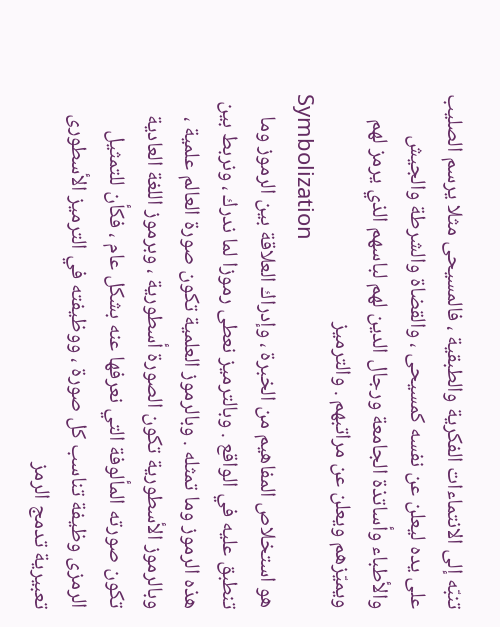تنبّه إلى الانتماءات الفكرية والطبقية ، فالمسيحى مثلا يرسم الصليب على يده ليعلن عن نفسه كمسيحى ، والقضاة والشرطة والجيش والأطباء وأساتذة الجامعة ورجال الدين لهم لباسهم الذي يرمز لهم ويميّزهم ويعلن عن مراتبهم . والترميز
Symbolization
هو استخلاص المفاهيم من الخبرة ، وإدراك العلاقة بين الرموز وما تنطبق عليه في الواقع . وبالترميز نعطى رموزا لما ندرك ، ونربط بين هذه الرموز وما تمثله . وبالرموز العلمية تكون صورة العالم علمية ، وبالرموز الأسطورية تكون الصورة أسطورية ، وبرموز اللغة العادية تكون صورته المألوفة التي نعرفها عنه بشكل عام ، فكأن للتمثيل الرمزى وظيفة تناسب كل صورة ، ووظيفته في الترميز الأسطورى تعبيرية تدمج الرمز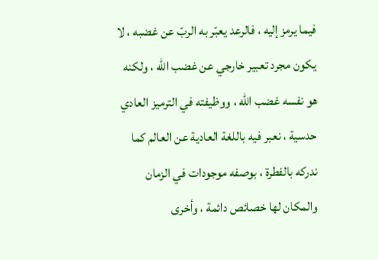فيما يرمز إليه ، فالرعد يعبّر به الربّ عن غضبه ، لا يكون مجرد تعبير خارجي عن غضب اللّه ، ولكنه هو نفسه غضب اللّه ، ووظيفته في الترميز العادي حدسية ، نعبر فيه باللغة العادية عن العالم كما ندركه بالفطرة ، بوصفه موجودات في الزمان والمكان لها خصائص دائمة ، وأخرى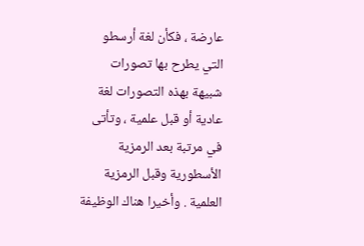عارضة ، فكأن لغة أرسطو التي يطرح بها تصورات شبيهة بهذه التصورات لغة عادية أو قبل علمية ، وتأتى في مرتبة بعد الرمزية الأسطورية وقبل الرمزية العلمية . وأخيرا هناك الوظيفة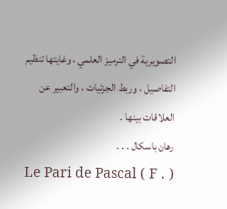التصويرية في الترميز العلمي ، وغايتها تنظيم التفاصيل ، وربط الجزئيات ، والتعبير عن العلاقات بينها .
رهان باسكال . . .
Le Pari de Pascal ( F . )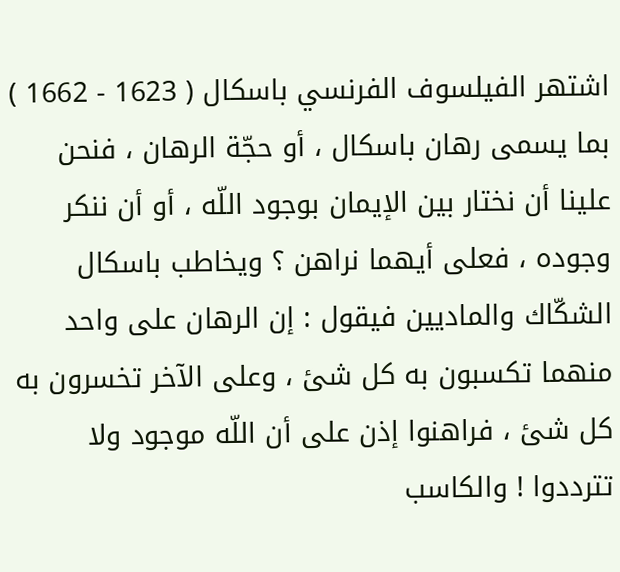اشتهر الفيلسوف الفرنسي باسكال ( 1623 - 1662 ) بما يسمى رهان باسكال ، أو حجّة الرهان ، فنحن علينا أن نختار بين الإيمان بوجود اللّه ، أو أن ننكر وجوده ، فعلى أيهما نراهن ؟ ويخاطب باسكال الشكّاك والماديين فيقول : إن الرهان على واحد منهما تكسبون به كل شئ ، وعلى الآخر تخسرون به كل شئ ، فراهنوا إذن على أن اللّه موجود ولا تترددوا ! والكاسب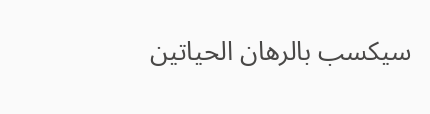سيكسب بالرهان الحياتين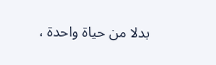بدلا من حياة واحدة ،